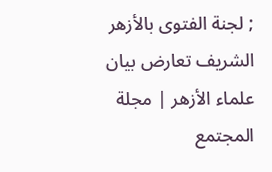; لجنة الفتوى بالأزهر الشريف تعارض بيان علماء الأزهر | مجلة المجتمع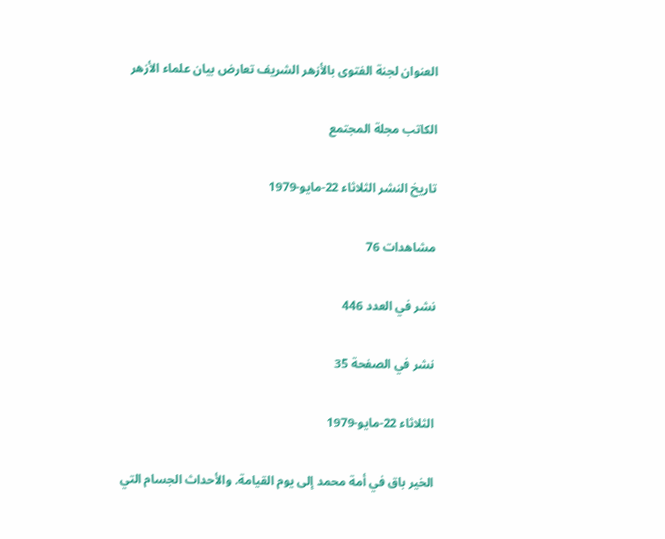العنوان لجنة الفتوى بالأزهر الشريف تعارض بيان علماء الأزهر

الكاتب مجلة المجتمع

تاريخ النشر الثلاثاء 22-مايو-1979

مشاهدات 76

نشر في العدد 446

نشر في الصفحة 35

الثلاثاء 22-مايو-1979

الخير باق في أمة محمد إلى يوم القيامة. والأحداث الجسام التي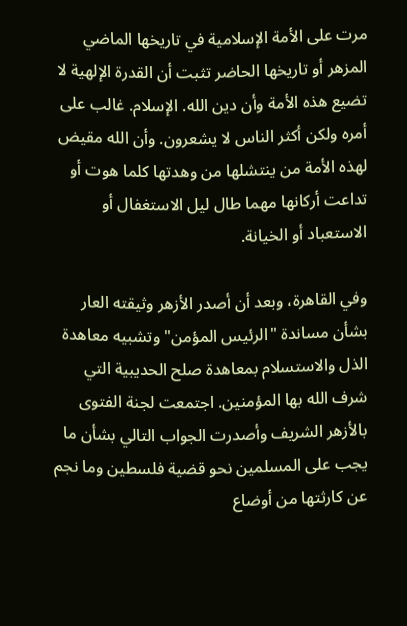مرت على الأمة الإسلامية في تاريخها الماضي المزهر أو تاريخها الحاضر تثبت أن القدرة الإلهية لا تضيع هذه الأمة وأن دين الله. الإسلام. غالب على أمره ولكن أكثر الناس لا يشعرون. وأن الله مقيض لهذه الأمة من ينتشلها من وهدتها كلما هوت أو تداعت أركانها مهما طال ليل الاستغفال أو الاستعباد أو الخيانة.

وفي القاهرة، وبعد أن أصدر الأزهر وثيقته العار بشأن مساندة "الرئيس المؤمن" وتشبيه معاهدة الذل والاستسلام بمعاهدة صلح الحديبية التي شرف الله بها المؤمنين. اجتمعت لجنة الفتوى بالأزهر الشريف وأصدرت الجواب التالي بشأن ما يجب على المسلمين نحو قضية فلسطين وما نجم عن كارثتها من أوضاع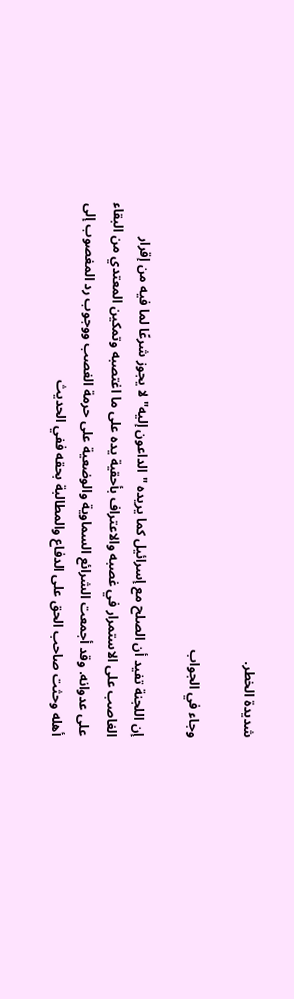شديدة الخطر.

وجاء في الجواب

إن اللجنة تفيد أن الصلح مع إسرائيل كما يريده "الداعون إليه" لا يجوز شرعًا لما فيه من إقرار الغاصب على الاستمرار في غصبه والاعتراف بأحقية يده على ما اغتصبه وتمكين المعتدي من البقاء على عدوانه. وقد أجمعت الشرائع السماوية والوضعية على حرمة الغصب ووجوب رد المغصوب إلى أهله وحثت صاحب الحق على الدفاع والمطالبة بحقه ففي الحديث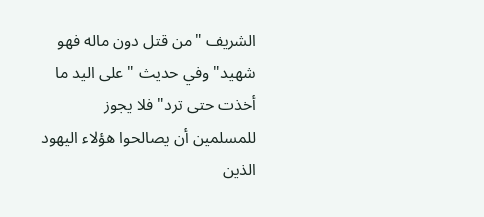الشريف "من قتل دون ماله فهو شهيد" وفي حديث "على اليد ما أخذت حتى ترد" فلا يجوز للمسلمين أن يصالحوا هؤلاء اليهود الذين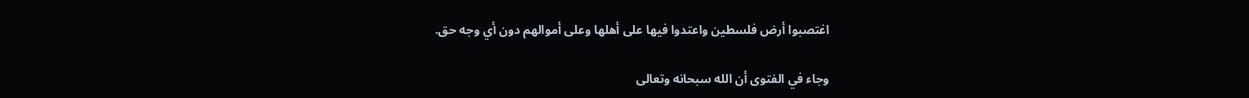اغتصبوا أرض فلسطين واعتدوا فيها على أهلها وعلى أموالهم دون أي وجه حق.

وجاء في الفتوى أن الله سبحانه وتعالى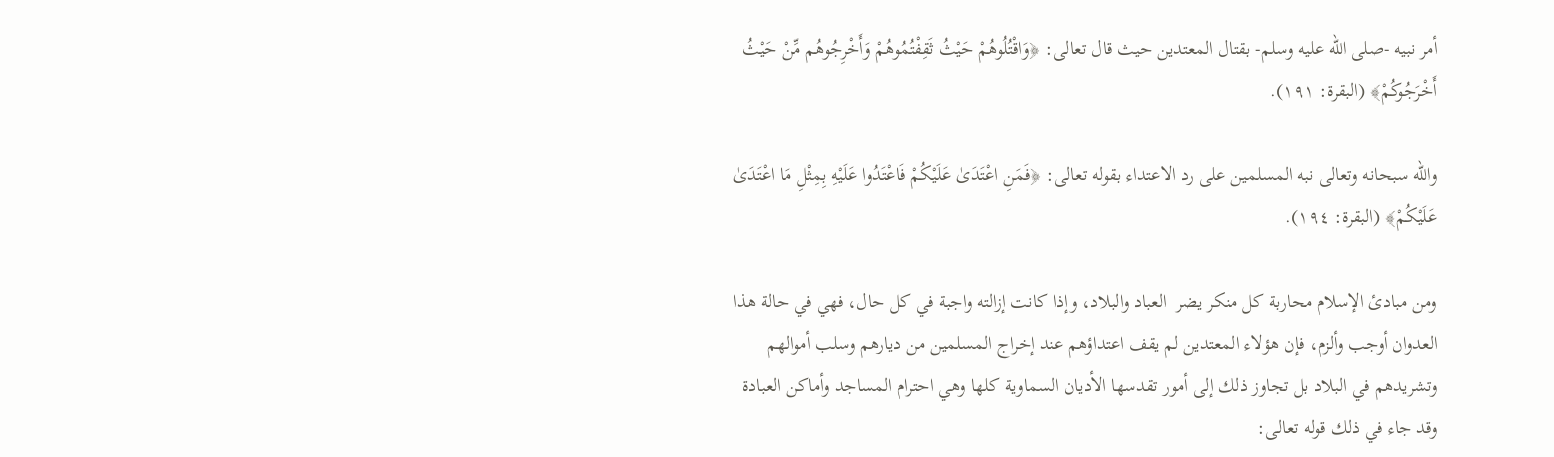أمر نبيه -صلى الله عليه وسلم- بقتال المعتدين حيث قال تعالى: ﴿وَاقْتُلُوهُمْ حَيْثُ ثَقِفْتُمُوهُمْ وَأَخْرِجُوهُم مِّنْ حَيْثُ أَخْرَجُوكُمْ﴾ (البقرة: ١٩١).

والله سبحانه وتعالى نبه المسلمين على رد الاعتداء بقوله تعالى: ﴿فَمَنِ اعْتَدَىٰ عَلَيْكُمْ فَاعْتَدُوا عَلَيْهِ بِمِثْلِ مَا اعْتَدَىٰ عَلَيْكُمْ﴾ (البقرة: ١٩٤).

ومن مبادئ الإسلام محاربة كل منكر يضر  العباد والبلاد، وإذا كانت إزالته واجبة في كل حال، فهي في حالة هذا العدوان أوجب وألزم، فإن هؤلاء المعتدين لم يقف اعتداؤهم عند إخراج المسلمين من ديارهم وسلب أموالهم وتشريدهم في البلاد بل تجاوز ذلك إلى أمور تقدسها الأديان السماوية كلها وهي احترام المساجد وأماكن العبادة وقد جاء في ذلك قوله تعالى: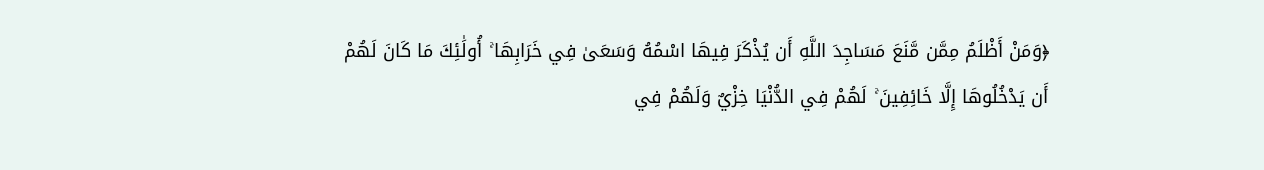﴿وَمَنْ أَظْلَمُ مِمَّن مَّنَعَ مَسَاجِدَ اللَّهِ أَن يُذْكَرَ فِيهَا اسْمُهُ وَسَعَىٰ فِي خَرَابِهَا ۚ أُولَٰئِكَ مَا كَانَ لَهُمْ أَن يَدْخُلُوهَا إِلَّا خَائِفِينَ ۚ لَهُمْ فِي الدُّنْيَا خِزْيٌ وَلَهُمْ فِي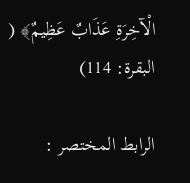الْآخِرَةِ عَذَابٌ عَظِيمٌ﴾ ( البقرة: 114)

الرابط المختصر :